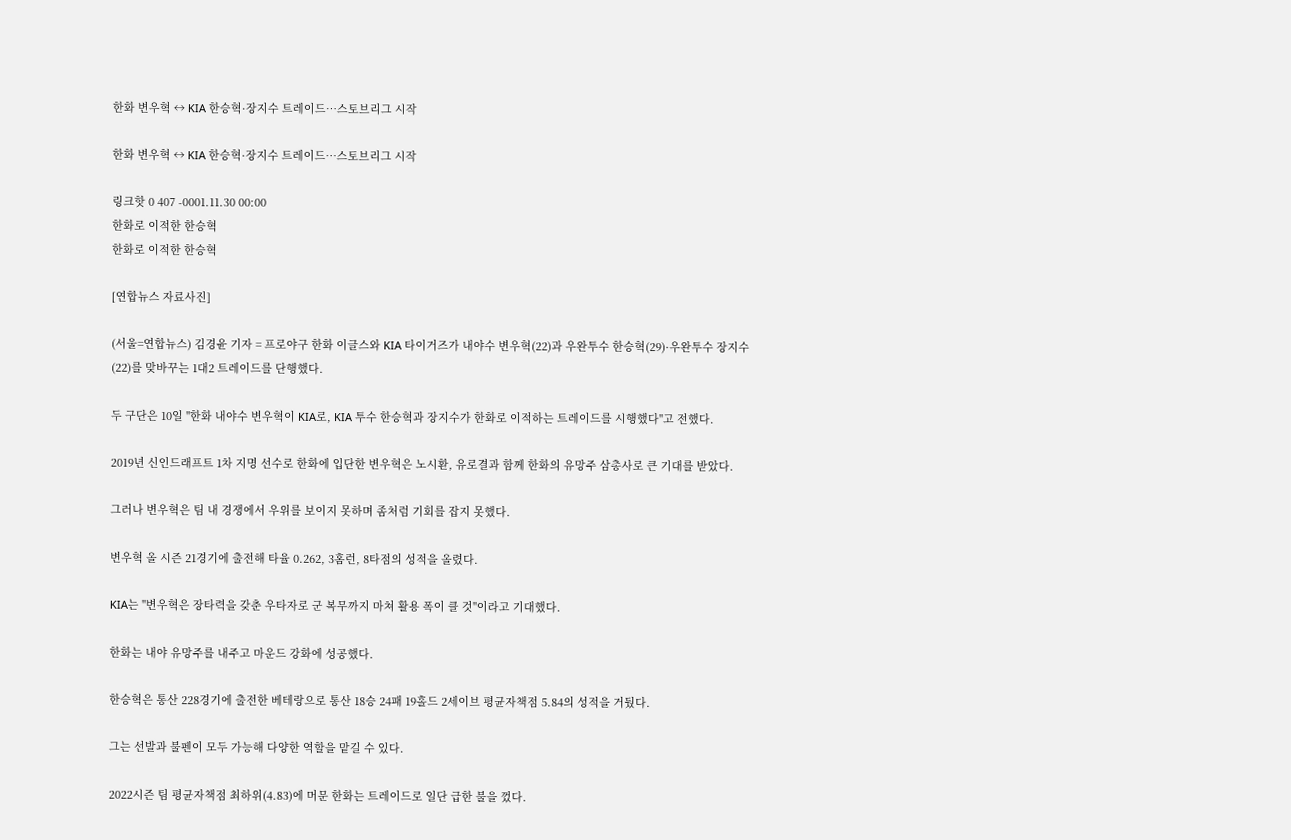한화 변우혁 ↔ KIA 한승혁·장지수 트레이드…스토브리그 시작

한화 변우혁 ↔ KIA 한승혁·장지수 트레이드…스토브리그 시작

링크핫 0 407 -0001.11.30 00:00
한화로 이적한 한승혁
한화로 이적한 한승혁

[연합뉴스 자료사진]

(서울=연합뉴스) 김경윤 기자 = 프로야구 한화 이글스와 KIA 타이거즈가 내야수 변우혁(22)과 우완투수 한승혁(29)·우완투수 장지수(22)를 맞바꾸는 1대2 트레이드를 단행했다.

두 구단은 10일 "한화 내야수 변우혁이 KIA로, KIA 투수 한승혁과 장지수가 한화로 이적하는 트레이드를 시행했다"고 전했다.

2019년 신인드래프트 1차 지명 선수로 한화에 입단한 변우혁은 노시환, 유로결과 함께 한화의 유망주 삼총사로 큰 기대를 받았다.

그러나 변우혁은 팀 내 경쟁에서 우위를 보이지 못하며 좀처럼 기회를 잡지 못했다.

변우혁 올 시즌 21경기에 출전해 타율 0.262, 3홈런, 8타점의 성적을 올렸다.

KIA는 "변우혁은 장타력을 갖춘 우타자로 군 복무까지 마쳐 활용 폭이 클 것"이라고 기대했다.

한화는 내야 유망주를 내주고 마운드 강화에 성공했다.

한승혁은 통산 228경기에 출전한 베테랑으로 통산 18승 24패 19홀드 2세이브 평균자책점 5.84의 성적을 거뒀다.

그는 선발과 불펜이 모두 가능해 다양한 역할을 맡길 수 있다.

2022시즌 팀 평균자책점 최하위(4.83)에 머문 한화는 트레이드로 일단 급한 불을 껐다.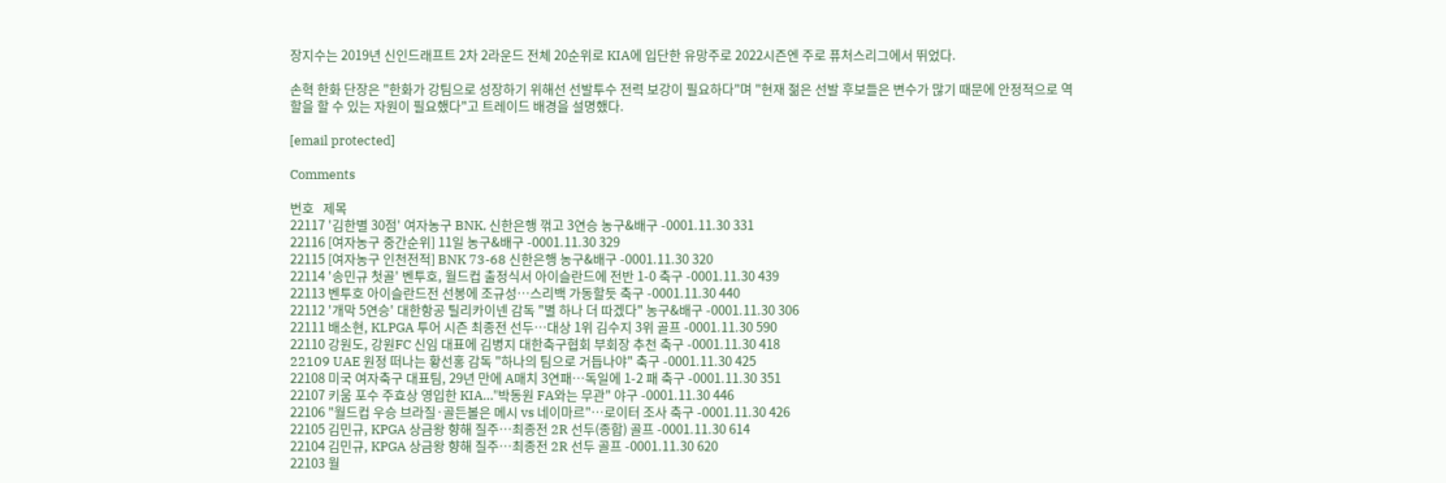장지수는 2019년 신인드래프트 2차 2라운드 전체 20순위로 KIA에 입단한 유망주로 2022시즌엔 주로 퓨처스리그에서 뛰었다.

손혁 한화 단장은 "한화가 강팀으로 성장하기 위해선 선발투수 전력 보강이 필요하다"며 "현재 젊은 선발 후보들은 변수가 많기 때문에 안정적으로 역할을 할 수 있는 자원이 필요했다"고 트레이드 배경을 설명했다.

[email protected]

Comments

번호   제목
22117 '김한별 30점' 여자농구 BNK, 신한은행 꺾고 3연승 농구&배구 -0001.11.30 331
22116 [여자농구 중간순위] 11일 농구&배구 -0001.11.30 329
22115 [여자농구 인천전적] BNK 73-68 신한은행 농구&배구 -0001.11.30 320
22114 '송민규 첫골' 벤투호, 월드컵 출정식서 아이슬란드에 전반 1-0 축구 -0001.11.30 439
22113 벤투호 아이슬란드전 선봉에 조규성…스리백 가동할듯 축구 -0001.11.30 440
22112 '개막 5연승' 대한항공 틸리카이넨 감독 "별 하나 더 따겠다" 농구&배구 -0001.11.30 306
22111 배소현, KLPGA 투어 시즌 최종전 선두…대상 1위 김수지 3위 골프 -0001.11.30 590
22110 강원도, 강원FC 신임 대표에 김병지 대한축구협회 부회장 추천 축구 -0001.11.30 418
22109 UAE 원정 떠나는 황선홍 감독 "하나의 팀으로 거듭나야" 축구 -0001.11.30 425
22108 미국 여자축구 대표팀, 29년 만에 A매치 3연패…독일에 1-2 패 축구 -0001.11.30 351
22107 키움 포수 주효상 영입한 KIA…"박동원 FA와는 무관" 야구 -0001.11.30 446
22106 "월드컵 우승 브라질·골든볼은 메시 vs 네이마르"…로이터 조사 축구 -0001.11.30 426
22105 김민규, KPGA 상금왕 향해 질주…최종전 2R 선두(종합) 골프 -0001.11.30 614
22104 김민규, KPGA 상금왕 향해 질주…최종전 2R 선두 골프 -0001.11.30 620
22103 월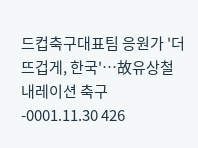드컵축구대표팀 응원가 '더 뜨겁게, 한국'…故유상철 내레이션 축구 -0001.11.30 426